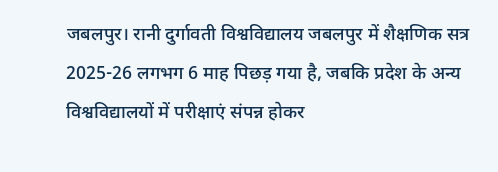जबलपुर। रानी दुर्गावती विश्वविद्यालय जबलपुर में शैक्षणिक सत्र 2025-26 लगभग 6 माह पिछड़ गया है, जबकि प्रदेश के अन्य विश्वविद्यालयों में परीक्षाएं संपन्न होकर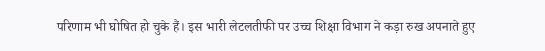परिणाम भी घोषित हो चुके हैं। इस भारी लेटलतीफी पर उच्च शिक्षा विभाग ने कड़ा रुख अपनाते हुए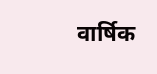वार्षिक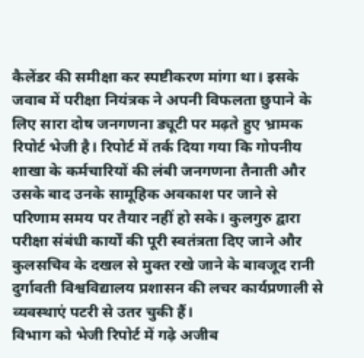कैलेंडर की समीक्षा कर स्पष्टीकरण मांगा था। इसके जवाब में परीक्षा नियंत्रक ने अपनी विफलता छुपाने के लिए सारा दोष जनगणना ड्यूटी पर मढ़ते हुए भ्रामक रिपोर्ट भेजी है। रिपोर्ट में तर्क दिया गया कि गोपनीय शाखा के कर्मचारियों की लंबी जनगणना तैनाती और उसके बाद उनके सामूहिक अवकाश पर जाने से परिणाम समय पर तैयार नहीं हो सके। कुलगुरु द्वारा परीक्षा संबंधी कार्यों की पूरी स्वतंत्रता दिए जाने और कुलसचिव के दखल से मुक्त रखे जाने के बावजूद रानी दुर्गावती विश्वविद्यालय प्रशासन की लचर कार्यप्रणाली से व्यवस्थाएं पटरी से उतर चुकी हैं।
विभाग को भेजी रिपोर्ट में गढ़े अजीब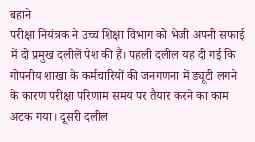बहाने
परीक्षा नियंत्रक ने उच्च शिक्षा विभाग को भेजी अपनी सफाई में दो प्रमुख दलीलें पेश की हैं। पहली दलील यह दी गई कि गोपनीय शाखा के कर्मचारियों की जनगणना में ड्यूटी लगने के कारण परीक्षा परिणाम समय पर तैयार करने का काम अटक गया। दूसरी दलील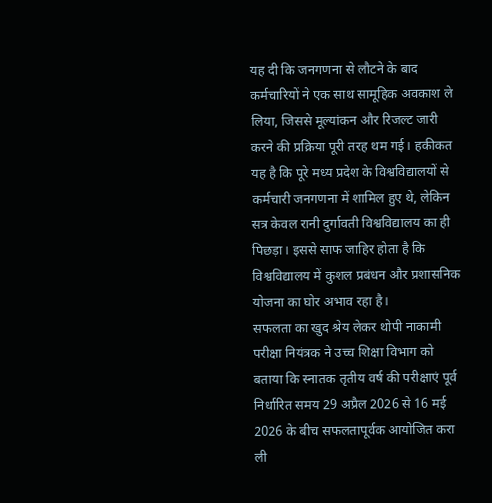यह दी कि जनगणना से लौटने के बाद कर्मचारियों ने एक साथ सामूहिक अवकाश ले लिया, जिससे मूल्यांकन और रिजल्ट जारी करने की प्रक्रिया पूरी तरह थम गई। हकीकत यह है कि पूरे मध्य प्रदेश के विश्वविद्यालयों से कर्मचारी जनगणना में शामिल हुए थे, लेकिन सत्र केवल रानी दुर्गावती विश्वविद्यालय का ही पिछड़ा। इससे साफ जाहिर होता है कि विश्वविद्यालय में कुशल प्रबंधन और प्रशासनिक योजना का घोर अभाव रहा है।
सफलता का खुद श्रेय लेकर थोपी नाकामी
परीक्षा नियंत्रक ने उच्च शिक्षा विभाग को बताया कि स्नातक तृतीय वर्ष की परीक्षाएं पूर्व निर्धारित समय 29 अप्रैल 2026 से 16 मई 2026 के बीच सफलतापूर्वक आयोजित करा ली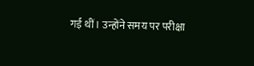गई थीं। उन्होंने समय पर परीक्षा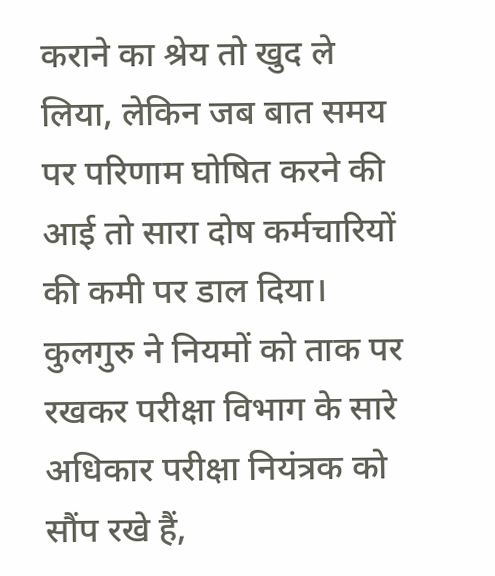कराने का श्रेय तो खुद ले लिया, लेकिन जब बात समय पर परिणाम घोषित करने की आई तो सारा दोष कर्मचारियों की कमी पर डाल दिया। कुलगुरु ने नियमों को ताक पर रखकर परीक्षा विभाग के सारे अधिकार परीक्षा नियंत्रक को सौंप रखे हैं,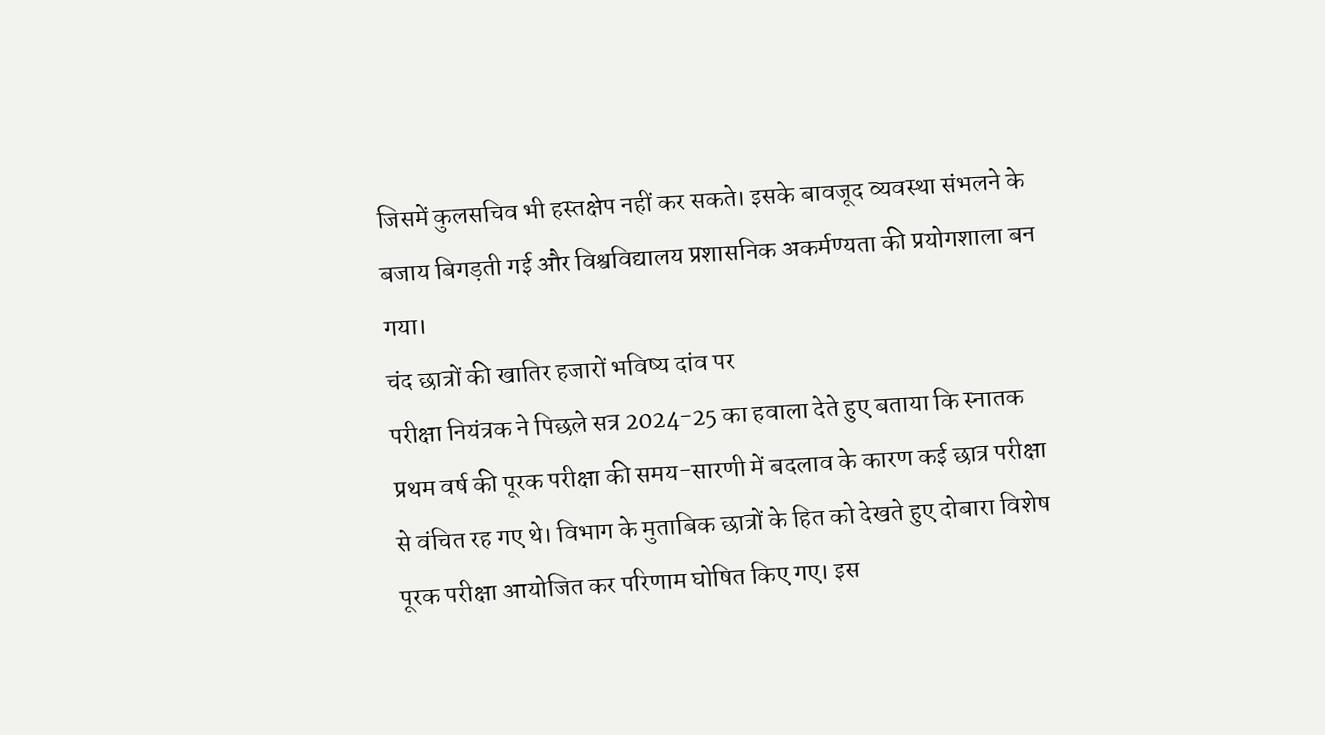जिसमें कुलसचिव भी हस्तक्षेप नहीं कर सकते। इसके बावजूद व्यवस्था संभलने के बजाय बिगड़ती गई और विश्वविद्यालय प्रशासनिक अकर्मण्यता की प्रयोगशाला बन गया।
चंद छात्रों की खातिर हजारों भविष्य दांव पर
परीक्षा नियंत्रक ने पिछले सत्र 2024-25 का हवाला देते हुए बताया कि स्नातक प्रथम वर्ष की पूरक परीक्षा की समय-सारणी में बदलाव के कारण कई छात्र परीक्षा से वंचित रह गए थे। विभाग के मुताबिक छात्रों के हित को देखते हुए दोबारा विशेष पूरक परीक्षा आयोजित कर परिणाम घोषित किए गए। इस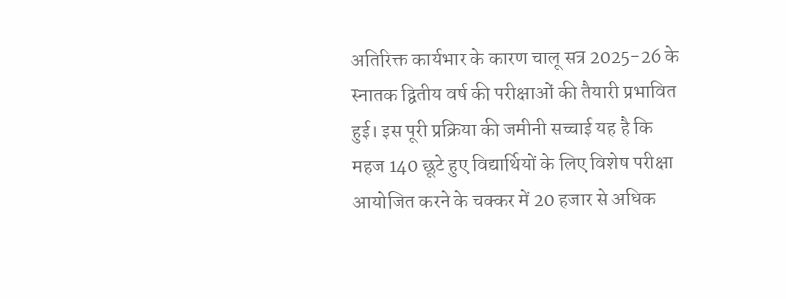अतिरिक्त कार्यभार के कारण चालू सत्र 2025-26 के स्नातक द्वितीय वर्ष की परीक्षाओं की तैयारी प्रभावित हुई। इस पूरी प्रक्रिया की जमीनी सच्चाई यह है कि महज 140 छूटे हुए विद्यार्थियों के लिए विशेष परीक्षा आयोजित करने के चक्कर में 20 हजार से अधिक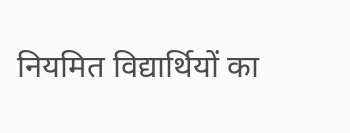नियमित विद्यार्थियों का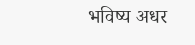भविष्य अधर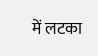में लटका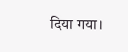दिया गया।